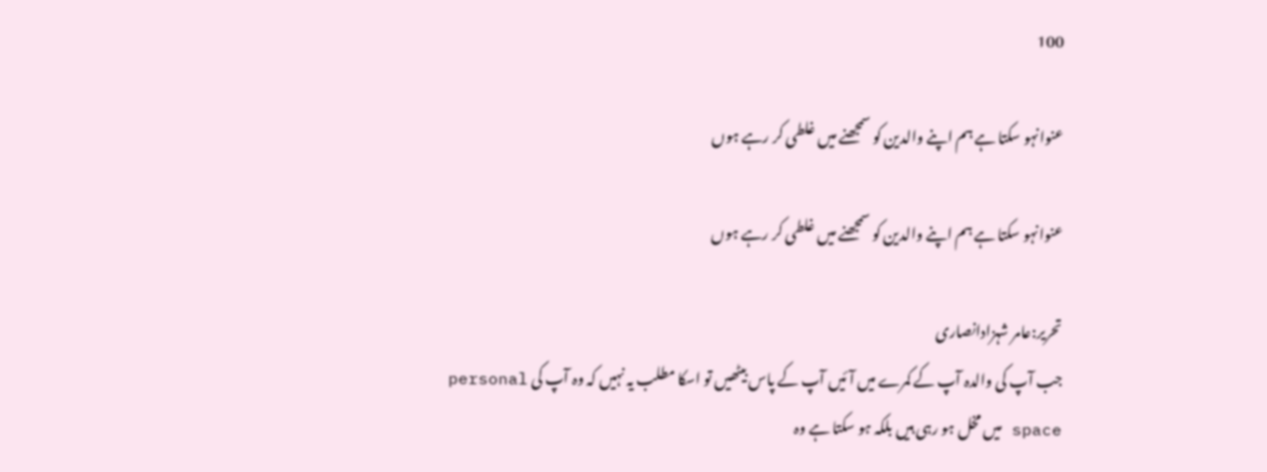100

عنوانہو سکتا ہے ہم اپنے والدین کو سمجھنے میں غلطی کر رہے ہوں

عنوانہو سکتا ہے ہم اپنے والدین کو سمجھنے میں غلطی کر رہے ہوں

تحریر:عامر شہزادانصاری
جب آپ کی والدہ آپ کے کمرے میں آئیں آپ کے پاس بیٹھیں تو اسکا مطلب یہ نہیں کہ وہ آپ کی personal space میں مخل ہو رہی ہیں بلکہ ہو سکتا ہے وہ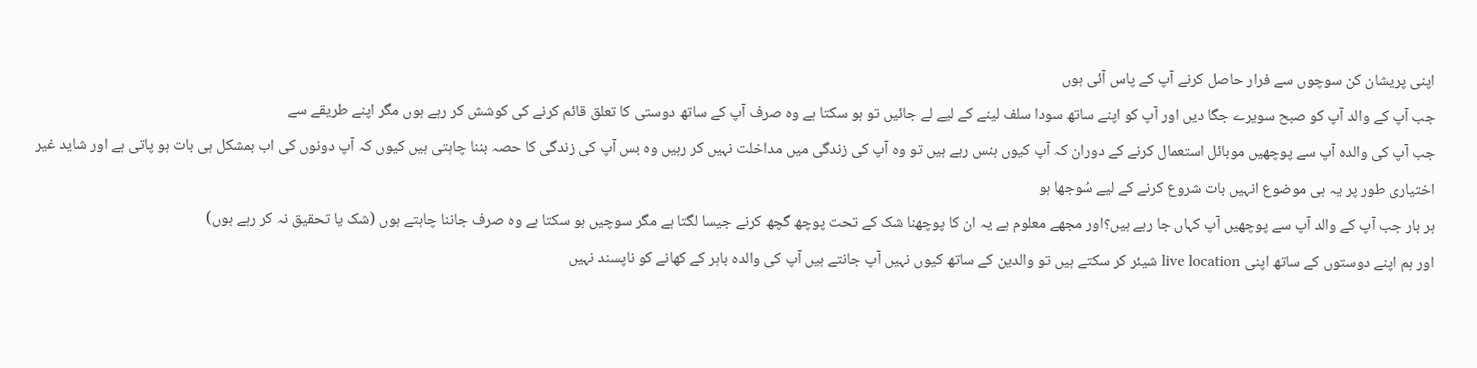اپنی پریشان کن سوچوں سے فرار حاصل کرنے آپ کے پاس آئی ہوں
جب آپ کے والد آپ کو صبح سویرے جگا دیں اور آپ کو اپنے ساتھ سودا سلف لینے کے لیے لے جائیں تو ہو سکتا ہے وہ صرف آپ کے ساتھ دوستی کا تعلق قائم کرنے کی کوشش کر رہے ہوں مگر اپنے طریقے سے
جب آپ کی والدہ آپ سے پوچھیں موبائل استعمال کرنے کے دوران کہ آپ کیوں ہنس رہے ہیں تو وہ آپ کی زندگی میں مداخلت نہیں کر رہیں وہ بس آپ کی زندگی کا حصہ بننا چاہتی ہیں کیوں کہ آپ دونوں کی اب بمشکل ہی بات ہو پاتی ہے اور شاید غیر اختیاری طور پر یہ ہی موضوع انہیں بات شروع کرنے کے لیے سُوجھا ہو
ہر بار جب آپ کے والد آپ سے پوچھیں آپ کہاں جا رہے ہیں؟اور مجھے معلوم ہے یہ ان کا پوچھنا شک کے تحت پوچھ گچھ کرنے جیسا لگتا ہے مگر سوچیں ہو سکتا ہے وہ صرف جاننا چاہتے ہوں (شک یا تحقیق نہ کر رہے ہوں)
اور ہم اپنے دوستوں کے ساتھ اپنی live location شیئر کر سکتے ہیں تو والدین کے ساتھ کیوں نہیں آپ جانتے ہیں آپ کی والدہ باہر کے کھانے کو ناپسند نہیں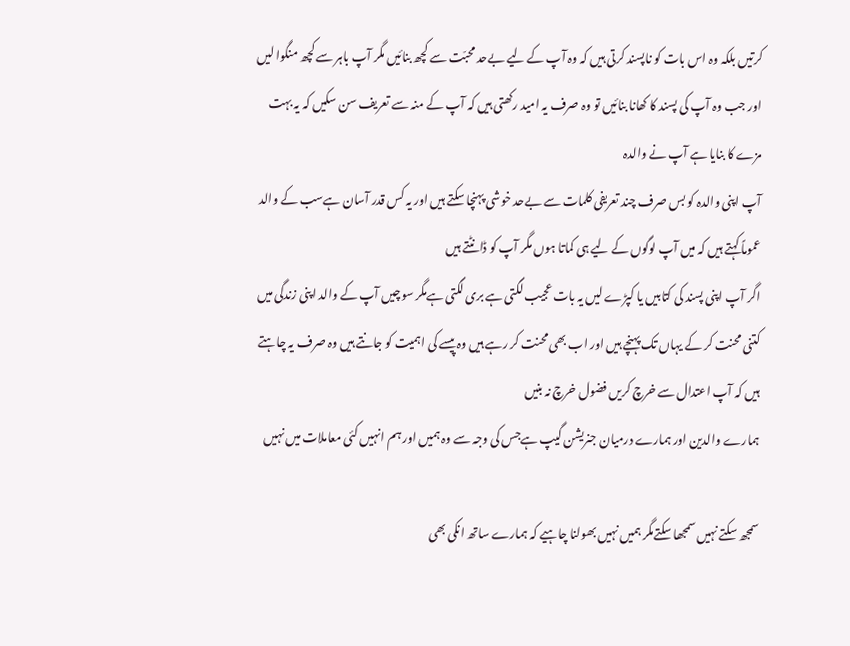کرتیں بلکہ وہ اس بات کو ناپسند کرتی ہیں کہ وہ آپ کے لیے بےحد محبّت سے کچھ بنائیں مگر آپ باہر سے کچھ منگوا لیں اور جب وہ آپ کی پسند کا کھانا بنائیں تو وہ صرف یہ امید رکھتی ہیں کہ آپ کے منہ سے تعریف سن سکیں کہ یہ بہت مزے کا بنایا ہے آپ نے والدہ
آپ اپنی والدہ کو بس صرف چند تعریفی کلمات سے بےحد خوشی پہنچا سکتے ہیں اور یہ کس قدر آسان ہےسب کے والد عموماً کہتے ہیں کہ میں آپ لوگوں کے لیے ہی کماتا ہوں مگر آپ کو ڈانٹتے ہیں
اگر آپ اپنی پسند کی کتابیں یا کپڑے لیں یہ بات عجیب لگتی ہے بری لگتی ہےمگر سوچیں آپ کے والد اپنی زندگی میں کتنی محنت کر کے یہاں تک پہنچے ہیں اور اب بھی محنت کر رہے ہیں وہ پیسے کی اہمیت کو جانتے ہیں وہ صرف یہ چاہتے ہیں کہ آپ اعتدال سے خرچ کریں فضول خرچ نہ بنیں
ہمارے والدین اور ہمارے درمیان جنریشن گیپ ہےجس کی وجہ سے وہ ہمیں اور ہم انہیں کئی معاملات میں نہیں

سمجھ سکتے نہیں سمجھا سکتےمگر ہمیں نہیں بھولنا چاہیے کہ ہمارے ساتھ انکی بھی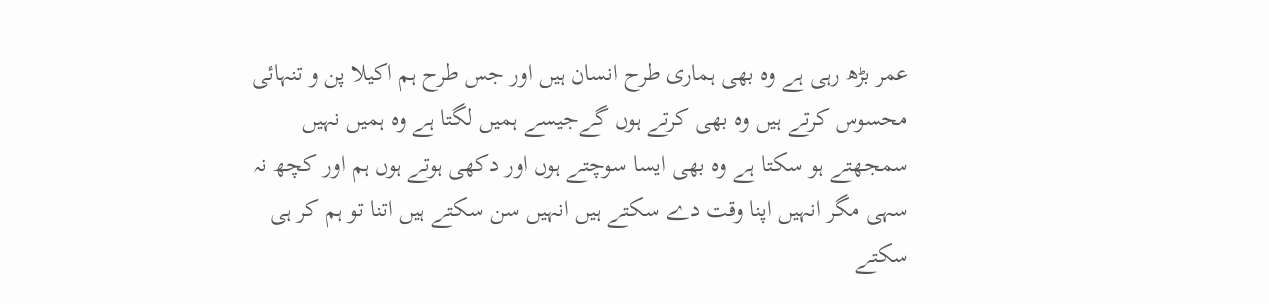عمر بڑھ رہی ہے وہ بھی ہماری طرح انسان ہیں اور جس طرح ہم اکیلا پن و تنہائی محسوس کرتے ہیں وہ بھی کرتے ہوں گےجیسے ہمیں لگتا ہے وہ ہمیں نہیں سمجھتے ہو سکتا ہے وہ بھی ایسا سوچتے ہوں اور دکھی ہوتے ہوں ہم اور کچھ نہ سہی مگر انہیں اپنا وقت دے سکتے ہیں انہیں سن سکتے ہیں اتنا تو ہم کر ہی سکتے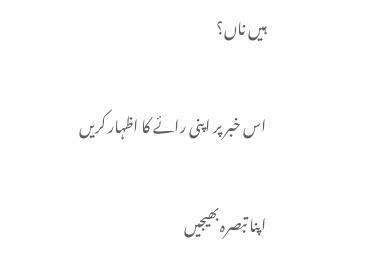ہیں ناں؟

اس خبر پر اپنی رائے کا اظہار کریں

اپنا تبصرہ بھیجیں